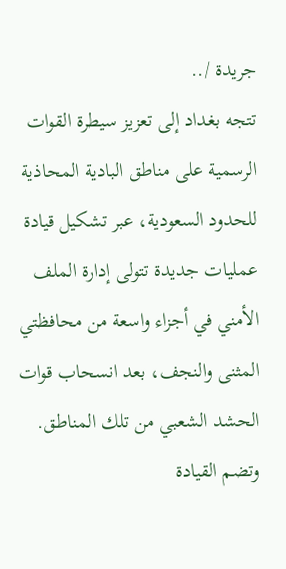جريدة /..
تتجه بغداد إلى تعزيز سيطرة القوات الرسمية على مناطق البادية المحاذية للحدود السعودية، عبر تشكيل قيادة عمليات جديدة تتولى إدارة الملف الأمني في أجزاء واسعة من محافظتي المثنى والنجف، بعد انسحاب قوات الحشد الشعبي من تلك المناطق.
وتضم القيادة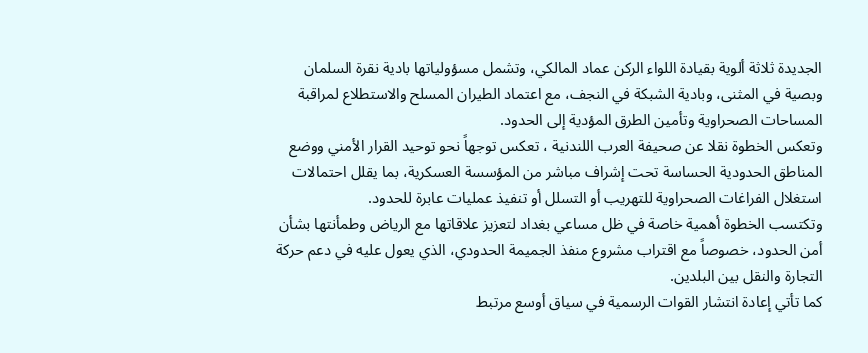الجديدة ثلاثة ألوية بقيادة اللواء الركن عماد المالكي، وتشمل مسؤولياتها بادية نقرة السلمان وبصية في المثنى، وبادية الشبكة في النجف، مع اعتماد الطيران المسلح والاستطلاع لمراقبة المساحات الصحراوية وتأمين الطرق المؤدية إلى الحدود.
وتعكس الخطوة نقلا عن صحيفة العرب اللندنية ، تعكس توجهاً نحو توحيد القرار الأمني ووضع المناطق الحدودية الحساسة تحت إشراف مباشر من المؤسسة العسكرية، بما يقلل احتمالات استغلال الفراغات الصحراوية للتهريب أو التسلل أو تنفيذ عمليات عابرة للحدود.
وتكتسب الخطوة أهمية خاصة في ظل مساعي بغداد لتعزيز علاقاتها مع الرياض وطمأنتها بشأن أمن الحدود، خصوصاً مع اقتراب مشروع منفذ الجميمة الحدودي، الذي يعول عليه في دعم حركة التجارة والنقل بين البلدين.
كما تأتي إعادة انتشار القوات الرسمية في سياق أوسع مرتبط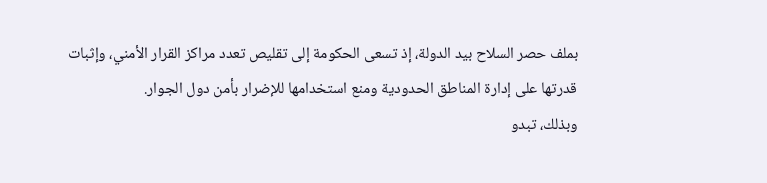بملف حصر السلاح بيد الدولة، إذ تسعى الحكومة إلى تقليص تعدد مراكز القرار الأمني، وإثبات قدرتها على إدارة المناطق الحدودية ومنع استخدامها للإضرار بأمن دول الجوار.
وبذلك، تبدو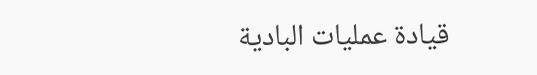قيادة عمليات البادية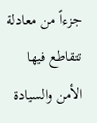جزءاً من معادلة تتقاطع فيها الأمن والسيادة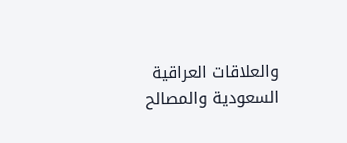والعلاقات العراقية السعودية والمصالح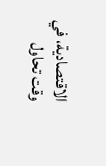الاقتصادية، في وقت تحاول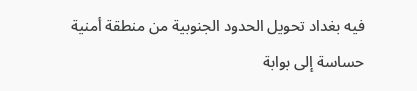فيه بغداد تحويل الحدود الجنوبية من منطقة أمنية حساسة إلى بوابة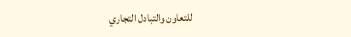للتعاون والتبادل التجاري